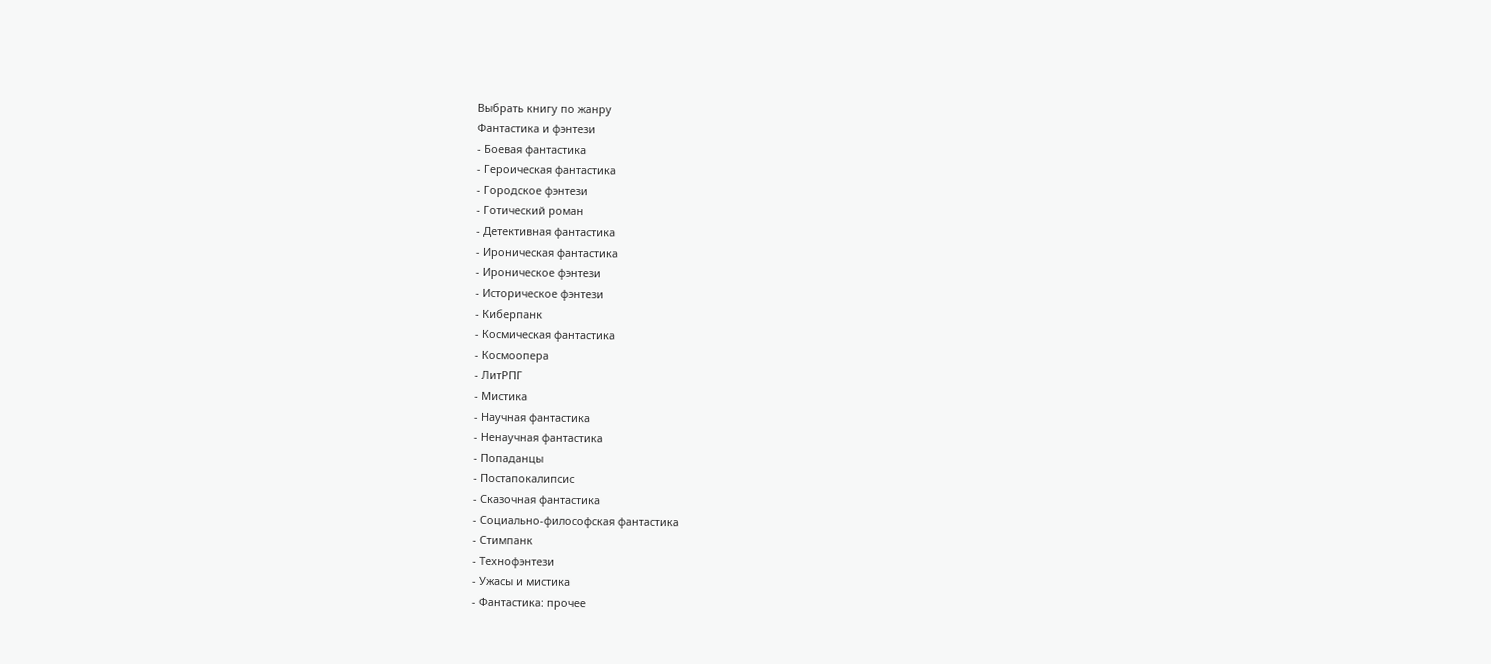Выбрать книгу по жанру
Фантастика и фэнтези
- Боевая фантастика
- Героическая фантастика
- Городское фэнтези
- Готический роман
- Детективная фантастика
- Ироническая фантастика
- Ироническое фэнтези
- Историческое фэнтези
- Киберпанк
- Космическая фантастика
- Космоопера
- ЛитРПГ
- Мистика
- Научная фантастика
- Ненаучная фантастика
- Попаданцы
- Постапокалипсис
- Сказочная фантастика
- Социально-философская фантастика
- Стимпанк
- Технофэнтези
- Ужасы и мистика
- Фантастика: прочее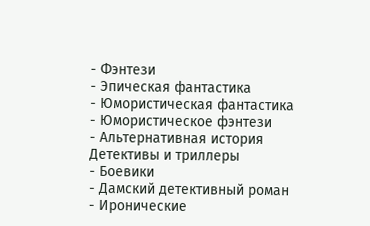- Фэнтези
- Эпическая фантастика
- Юмористическая фантастика
- Юмористическое фэнтези
- Альтернативная история
Детективы и триллеры
- Боевики
- Дамский детективный роман
- Иронические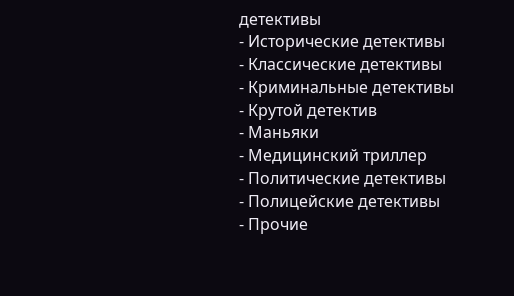детективы
- Исторические детективы
- Классические детективы
- Криминальные детективы
- Крутой детектив
- Маньяки
- Медицинский триллер
- Политические детективы
- Полицейские детективы
- Прочие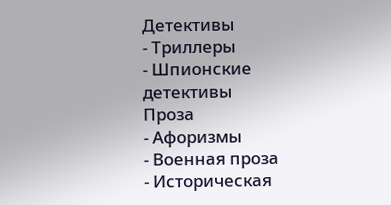Детективы
- Триллеры
- Шпионские детективы
Проза
- Афоризмы
- Военная проза
- Историческая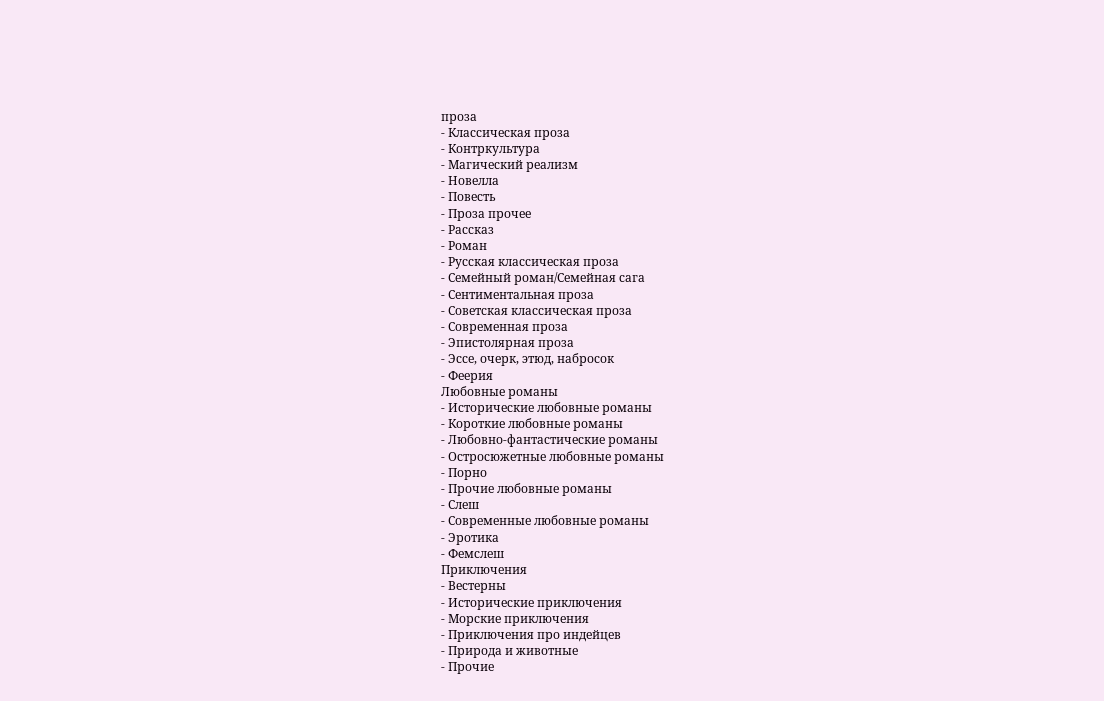проза
- Классическая проза
- Контркультура
- Магический реализм
- Новелла
- Повесть
- Проза прочее
- Рассказ
- Роман
- Русская классическая проза
- Семейный роман/Семейная сага
- Сентиментальная проза
- Советская классическая проза
- Современная проза
- Эпистолярная проза
- Эссе, очерк, этюд, набросок
- Феерия
Любовные романы
- Исторические любовные романы
- Короткие любовные романы
- Любовно-фантастические романы
- Остросюжетные любовные романы
- Порно
- Прочие любовные романы
- Слеш
- Современные любовные романы
- Эротика
- Фемслеш
Приключения
- Вестерны
- Исторические приключения
- Морские приключения
- Приключения про индейцев
- Природа и животные
- Прочие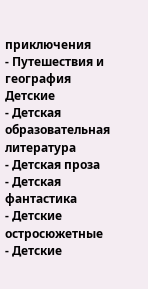приключения
- Путешествия и география
Детские
- Детская образовательная литература
- Детская проза
- Детская фантастика
- Детские остросюжетные
- Детские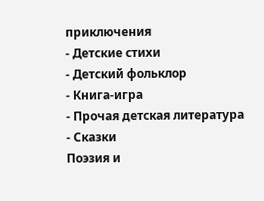приключения
- Детские стихи
- Детский фольклор
- Книга-игра
- Прочая детская литература
- Сказки
Поэзия и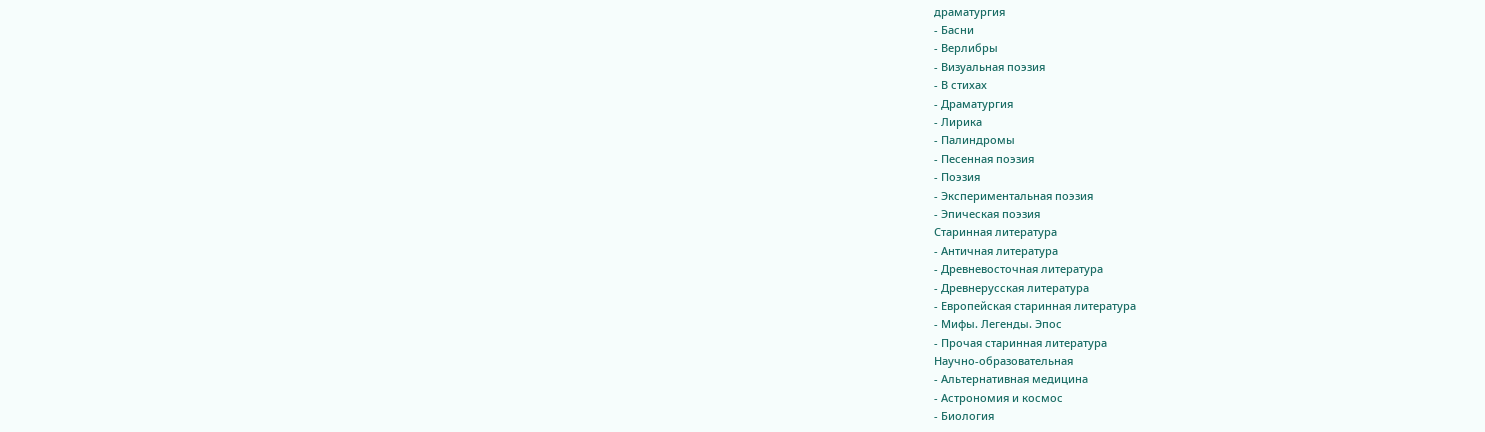драматургия
- Басни
- Верлибры
- Визуальная поэзия
- В стихах
- Драматургия
- Лирика
- Палиндромы
- Песенная поэзия
- Поэзия
- Экспериментальная поэзия
- Эпическая поэзия
Старинная литература
- Античная литература
- Древневосточная литература
- Древнерусская литература
- Европейская старинная литература
- Мифы. Легенды. Эпос
- Прочая старинная литература
Научно-образовательная
- Альтернативная медицина
- Астрономия и космос
- Биология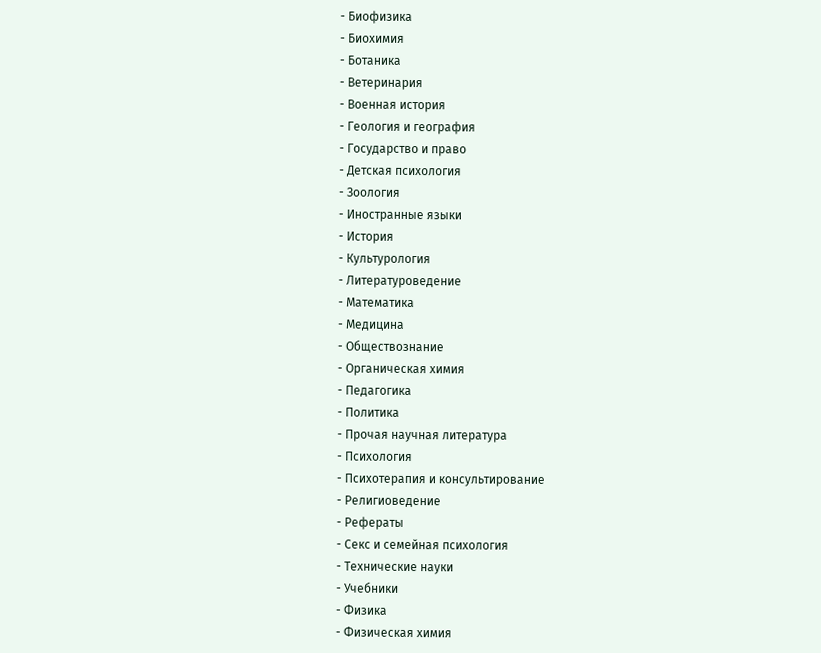- Биофизика
- Биохимия
- Ботаника
- Ветеринария
- Военная история
- Геология и география
- Государство и право
- Детская психология
- Зоология
- Иностранные языки
- История
- Культурология
- Литературоведение
- Математика
- Медицина
- Обществознание
- Органическая химия
- Педагогика
- Политика
- Прочая научная литература
- Психология
- Психотерапия и консультирование
- Религиоведение
- Рефераты
- Секс и семейная психология
- Технические науки
- Учебники
- Физика
- Физическая химия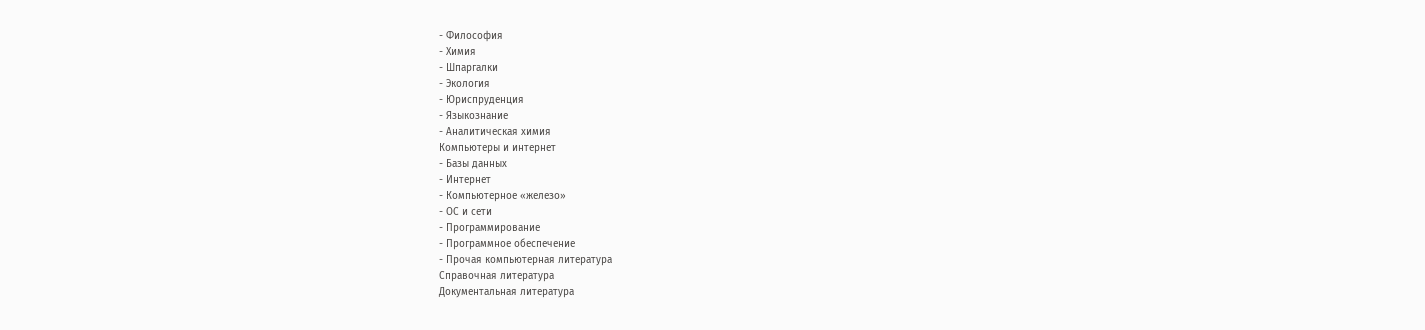- Философия
- Химия
- Шпаргалки
- Экология
- Юриспруденция
- Языкознание
- Аналитическая химия
Компьютеры и интернет
- Базы данных
- Интернет
- Компьютерное «железо»
- ОС и сети
- Программирование
- Программное обеспечение
- Прочая компьютерная литература
Справочная литература
Документальная литература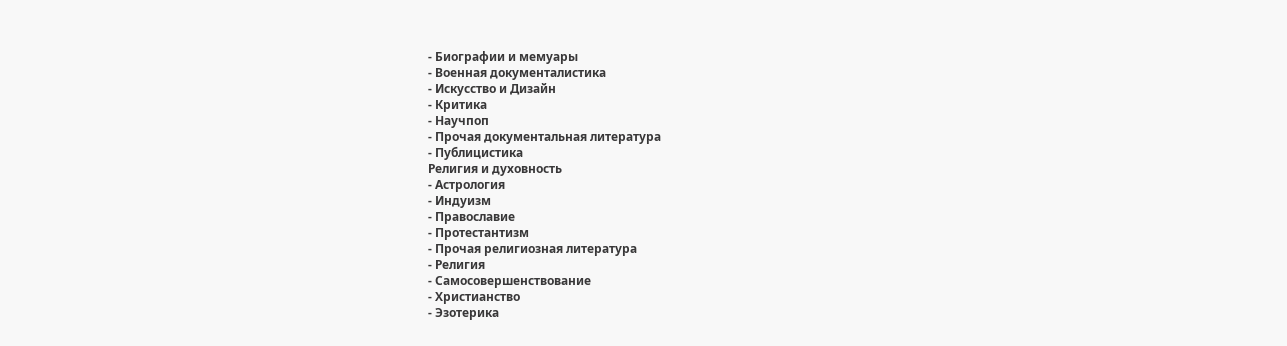- Биографии и мемуары
- Военная документалистика
- Искусство и Дизайн
- Критика
- Научпоп
- Прочая документальная литература
- Публицистика
Религия и духовность
- Астрология
- Индуизм
- Православие
- Протестантизм
- Прочая религиозная литература
- Религия
- Самосовершенствование
- Христианство
- Эзотерика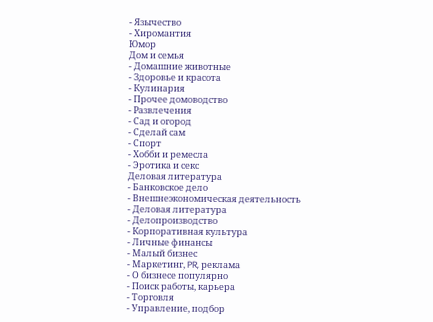- Язычество
- Хиромантия
Юмор
Дом и семья
- Домашние животные
- Здоровье и красота
- Кулинария
- Прочее домоводство
- Развлечения
- Сад и огород
- Сделай сам
- Спорт
- Хобби и ремесла
- Эротика и секс
Деловая литература
- Банковское дело
- Внешнеэкономическая деятельность
- Деловая литература
- Делопроизводство
- Корпоративная культура
- Личные финансы
- Малый бизнес
- Маркетинг, PR, реклама
- О бизнесе популярно
- Поиск работы, карьера
- Торговля
- Управление, подбор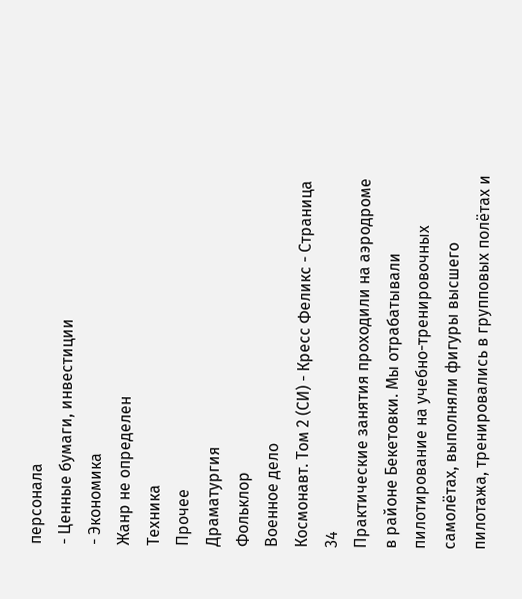персонала
- Ценные бумаги, инвестиции
- Экономика
Жанр не определен
Техника
Прочее
Драматургия
Фольклор
Военное дело
Космонавт. Том 2 (СИ) - Кресс Феликс - Страница 34
Практические занятия проходили на аэродроме в районе Бекетовки. Мы отрабатывали пилотирование на учебно-тренировочных самолётах, выполняли фигуры высшего пилотажа, тренировались в групповых полётах и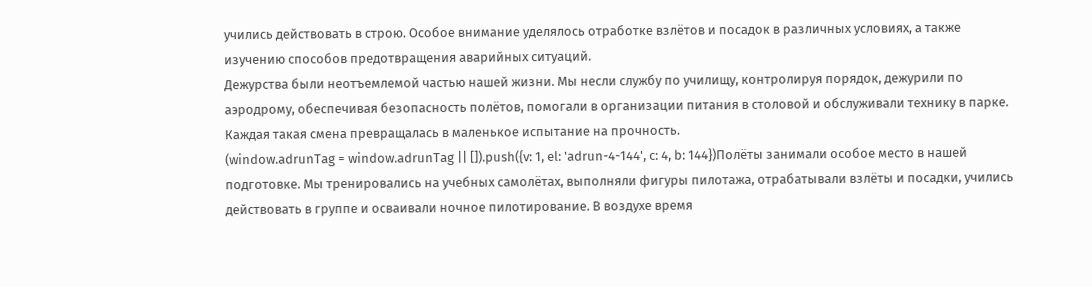учились действовать в строю. Особое внимание уделялось отработке взлётов и посадок в различных условиях, а также изучению способов предотвращения аварийных ситуаций.
Дежурства были неотъемлемой частью нашей жизни. Мы несли службу по училищу, контролируя порядок, дежурили по аэродрому, обеспечивая безопасность полётов, помогали в организации питания в столовой и обслуживали технику в парке. Каждая такая смена превращалась в маленькое испытание на прочность.
(window.adrunTag = window.adrunTag || []).push({v: 1, el: 'adrun-4-144', c: 4, b: 144})Полёты занимали особое место в нашей подготовке. Мы тренировались на учебных самолётах, выполняли фигуры пилотажа, отрабатывали взлёты и посадки, учились действовать в группе и осваивали ночное пилотирование. В воздухе время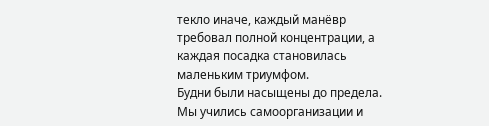текло иначе, каждый манёвр требовал полной концентрации, а каждая посадка становилась маленьким триумфом.
Будни были насыщены до предела. Мы учились самоорганизации и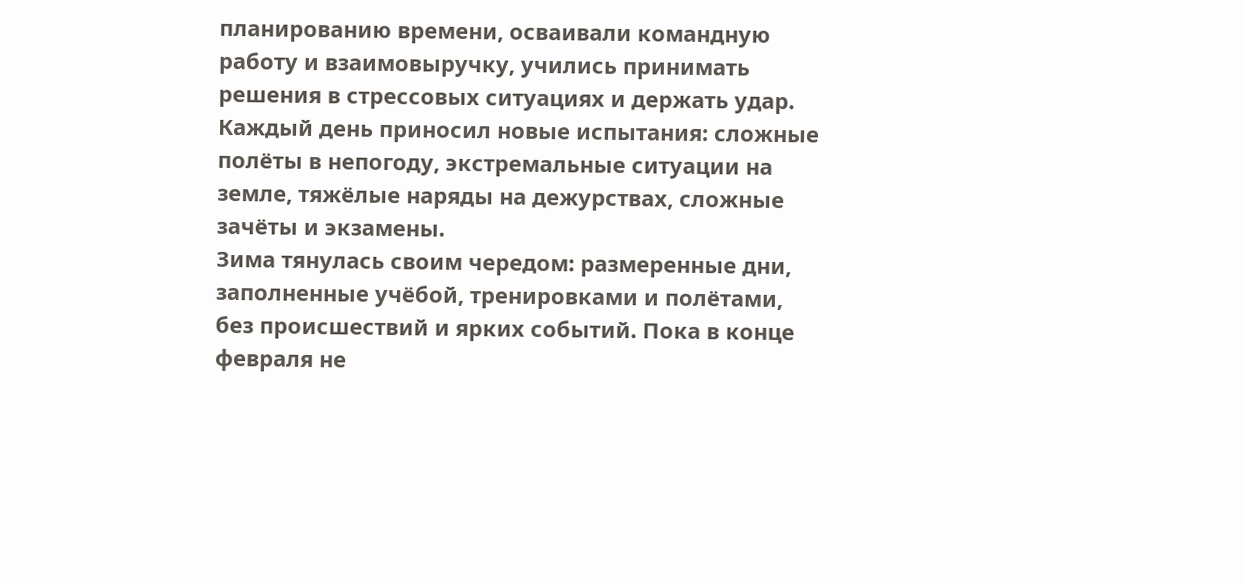планированию времени, осваивали командную работу и взаимовыручку, учились принимать решения в стрессовых ситуациях и держать удар. Каждый день приносил новые испытания: сложные полёты в непогоду, экстремальные ситуации на земле, тяжёлые наряды на дежурствах, сложные зачёты и экзамены.
Зима тянулась своим чередом: размеренные дни, заполненные учёбой, тренировками и полётами, без происшествий и ярких событий. Пока в конце февраля не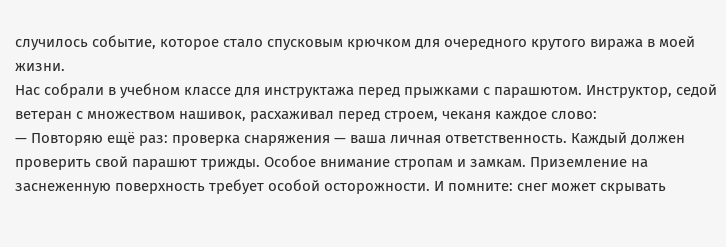случилось событие, которое стало спусковым крючком для очередного крутого виража в моей жизни.
Нас собрали в учебном классе для инструктажа перед прыжками с парашютом. Инструктор, седой ветеран с множеством нашивок, расхаживал перед строем, чеканя каждое слово:
— Повторяю ещё раз: проверка снаряжения — ваша личная ответственность. Каждый должен проверить свой парашют трижды. Особое внимание стропам и замкам. Приземление на заснеженную поверхность требует особой осторожности. И помните: снег может скрывать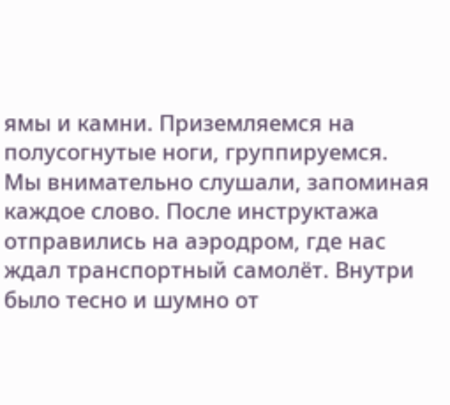ямы и камни. Приземляемся на полусогнутые ноги, группируемся.
Мы внимательно слушали, запоминая каждое слово. После инструктажа отправились на аэродром, где нас ждал транспортный самолёт. Внутри было тесно и шумно от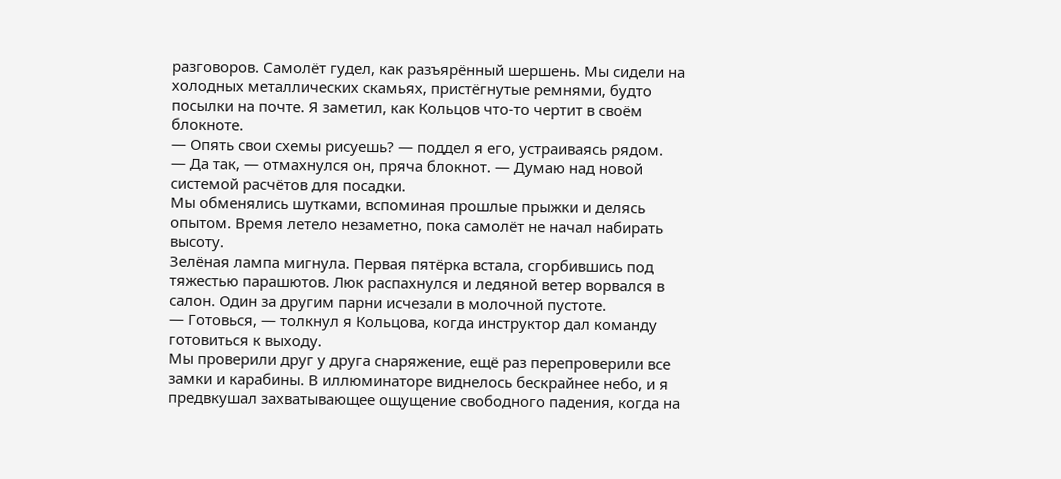разговоров. Самолёт гудел, как разъярённый шершень. Мы сидели на холодных металлических скамьях, пристёгнутые ремнями, будто посылки на почте. Я заметил, как Кольцов что-то чертит в своём блокноте.
— Опять свои схемы рисуешь? — поддел я его, устраиваясь рядом.
— Да так, — отмахнулся он, пряча блокнот. — Думаю над новой системой расчётов для посадки.
Мы обменялись шутками, вспоминая прошлые прыжки и делясь опытом. Время летело незаметно, пока самолёт не начал набирать высоту.
Зелёная лампа мигнула. Первая пятёрка встала, сгорбившись под тяжестью парашютов. Люк распахнулся и ледяной ветер ворвался в салон. Один за другим парни исчезали в молочной пустоте.
— Готовься, — толкнул я Кольцова, когда инструктор дал команду готовиться к выходу.
Мы проверили друг у друга снаряжение, ещё раз перепроверили все замки и карабины. В иллюминаторе виднелось бескрайнее небо, и я предвкушал захватывающее ощущение свободного падения, когда на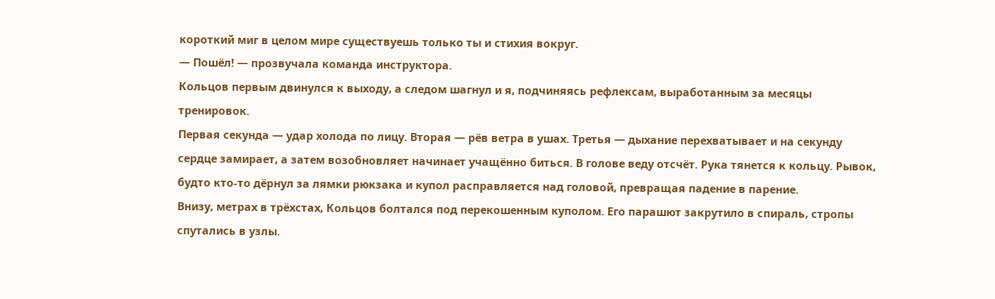короткий миг в целом мире существуешь только ты и стихия вокруг.
— Пошёл! — прозвучала команда инструктора.
Кольцов первым двинулся к выходу, а следом шагнул и я, подчиняясь рефлексам, выработанным за месяцы тренировок.
Первая секунда — удар холода по лицу. Вторая — рёв ветра в ушах. Третья — дыхание перехватывает и на секунду сердце замирает, а затем возобновляет начинает учащённо биться. В голове веду отсчёт. Рука тянется к кольцу. Рывок, будто кто-то дёрнул за лямки рюкзака и купол расправляется над головой, превращая падение в парение.
Внизу, метрах в трёхстах, Кольцов болтался под перекошенным куполом. Его парашют закрутило в спираль, стропы спутались в узлы.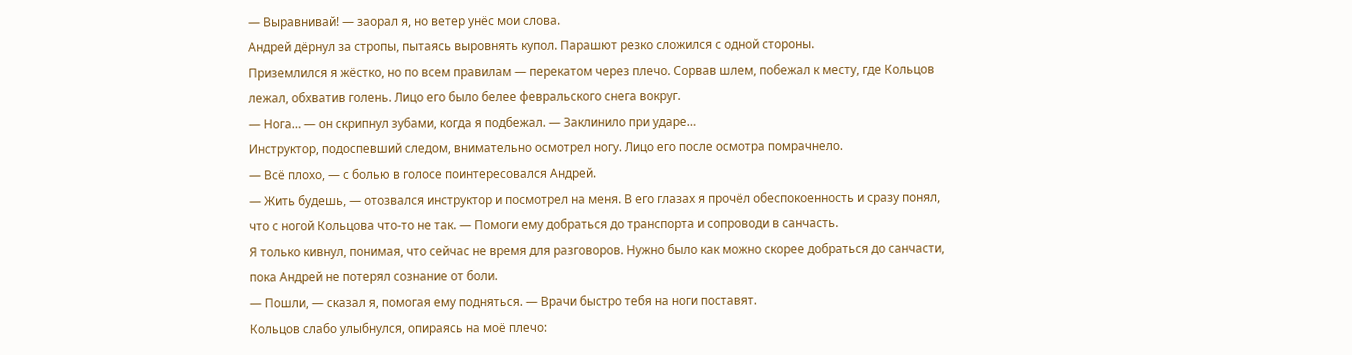— Выравнивай! — заорал я, но ветер унёс мои слова.
Андрей дёрнул за стропы, пытаясь выровнять купол. Парашют резко сложился с одной стороны.
Приземлился я жёстко, но по всем правилам — перекатом через плечо. Сорвав шлем, побежал к месту, где Кольцов лежал, обхватив голень. Лицо его было белее февральского снега вокруг.
— Нога… — он скрипнул зубами, когда я подбежал. — Заклинило при ударе…
Инструктор, подоспевший следом, внимательно осмотрел ногу. Лицо его после осмотра помрачнело.
— Всё плохо, — с болью в голосе поинтересовался Андрей.
— Жить будешь, — отозвался инструктор и посмотрел на меня. В его глазах я прочёл обеспокоенность и сразу понял, что с ногой Кольцова что-то не так. — Помоги ему добраться до транспорта и сопроводи в санчасть.
Я только кивнул, понимая, что сейчас не время для разговоров. Нужно было как можно скорее добраться до санчасти, пока Андрей не потерял сознание от боли.
— Пошли, — сказал я, помогая ему подняться. — Врачи быстро тебя на ноги поставят.
Кольцов слабо улыбнулся, опираясь на моё плечо: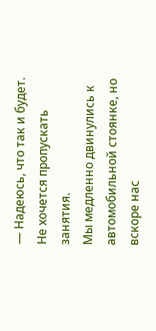— Надеюсь, что так и будет. Не хочется пропускать занятия.
Мы медленно двинулись к автомобильной стоянке, но вскоре нас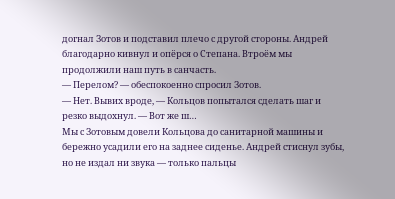догнал Зотов и подставил плечо с другой стороны. Андрей благодарно кивнул и опёрся о Степана. Втроём мы продолжили наш путь в санчасть.
— Перелом? — обеспокоенно спросил Зотов.
— Нет. Вывих вроде, — Кольцов попытался сделать шаг и резко выдохнул. — Вот же ш…
Мы с Зотовым довели Кольцова до санитарной машины и бережно усадили его на заднее сиденье. Андрей стиснул зубы, но не издал ни звука — только пальцы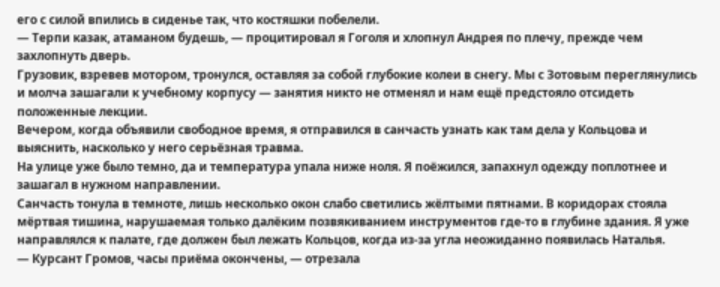его с силой впились в сиденье так, что костяшки побелели.
— Терпи казак, атаманом будешь, — процитировал я Гоголя и хлопнул Андрея по плечу, прежде чем захлопнуть дверь.
Грузовик, взревев мотором, тронулся, оставляя за собой глубокие колеи в снегу. Мы с Зотовым переглянулись и молча зашагали к учебному корпусу — занятия никто не отменял и нам ещё предстояло отсидеть положенные лекции.
Вечером, когда объявили свободное время, я отправился в санчасть узнать как там дела у Кольцова и выяснить, насколько у него серьёзная травма.
На улице уже было темно, да и температура упала ниже ноля. Я поёжился, запахнул одежду поплотнее и зашагал в нужном направлении.
Санчасть тонула в темноте, лишь несколько окон слабо светились жёлтыми пятнами. В коридорах стояла мёртвая тишина, нарушаемая только далёким позвякиванием инструментов где-то в глубине здания. Я уже направлялся к палате, где должен был лежать Кольцов, когда из-за угла неожиданно появилась Наталья.
— Курсант Громов, часы приёма окончены, — отрезала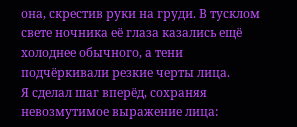она, скрестив руки на груди. В тусклом свете ночника её глаза казались ещё холоднее обычного, а тени подчёркивали резкие черты лица.
Я сделал шаг вперёд, сохраняя невозмутимое выражение лица: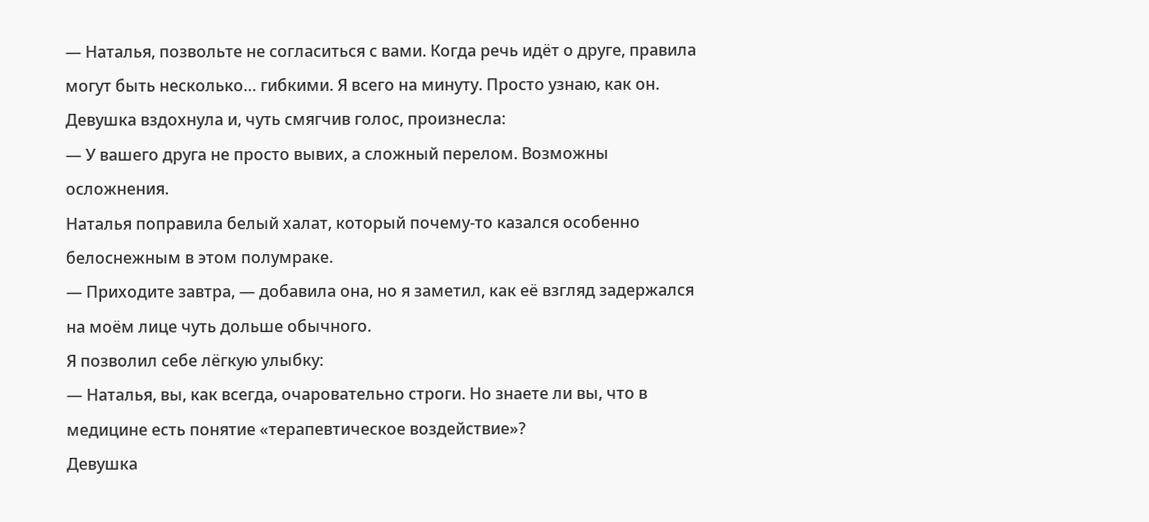— Наталья, позвольте не согласиться с вами. Когда речь идёт о друге, правила могут быть несколько… гибкими. Я всего на минуту. Просто узнаю, как он.
Девушка вздохнула и, чуть смягчив голос, произнесла:
— У вашего друга не просто вывих, а сложный перелом. Возможны осложнения.
Наталья поправила белый халат, который почему-то казался особенно белоснежным в этом полумраке.
— Приходите завтра, — добавила она, но я заметил, как её взгляд задержался на моём лице чуть дольше обычного.
Я позволил себе лёгкую улыбку:
— Наталья, вы, как всегда, очаровательно строги. Но знаете ли вы, что в медицине есть понятие «терапевтическое воздействие»?
Девушка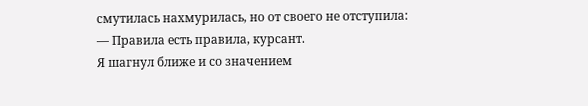смутилась нахмурилась, но от своего не отступила:
— Правила есть правила, курсант.
Я шагнул ближе и со значением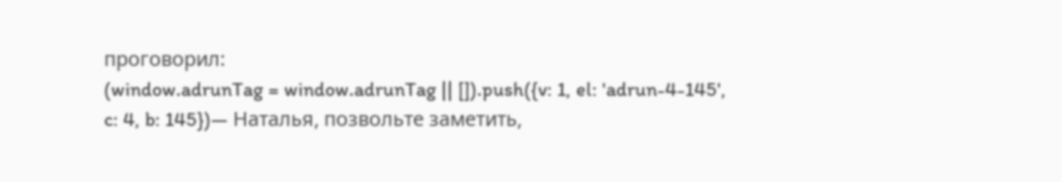проговорил:
(window.adrunTag = window.adrunTag || []).push({v: 1, el: 'adrun-4-145', c: 4, b: 145})— Наталья, позвольте заметить,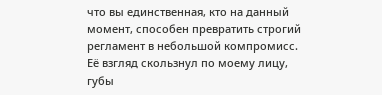что вы единственная, кто на данный момент, способен превратить строгий регламент в небольшой компромисс.
Её взгляд скользнул по моему лицу, губы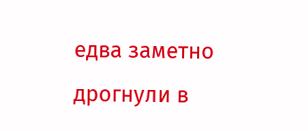едва заметно дрогнули в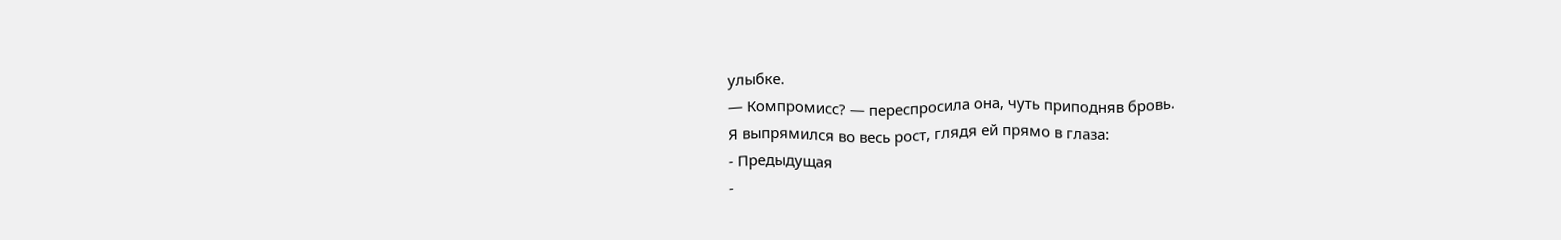улыбке.
— Компромисс? — переспросила она, чуть приподняв бровь.
Я выпрямился во весь рост, глядя ей прямо в глаза:
- Предыдущая
-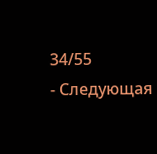34/55
- Следующая